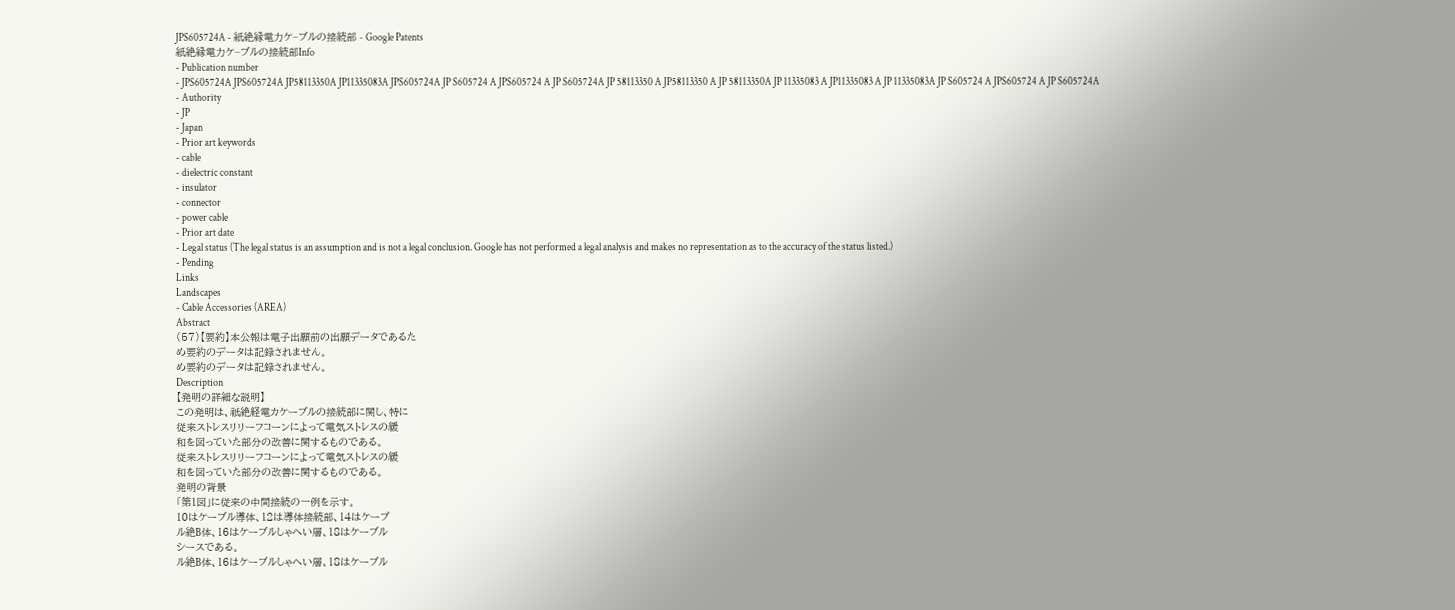JPS605724A - 紙絶縁電力ケ−ブルの接続部 - Google Patents
紙絶縁電力ケ−ブルの接続部Info
- Publication number
- JPS605724A JPS605724A JP58113350A JP11335083A JPS605724A JP S605724 A JPS605724 A JP S605724A JP 58113350 A JP58113350 A JP 58113350A JP 11335083 A JP11335083 A JP 11335083A JP S605724 A JPS605724 A JP S605724A
- Authority
- JP
- Japan
- Prior art keywords
- cable
- dielectric constant
- insulator
- connector
- power cable
- Prior art date
- Legal status (The legal status is an assumption and is not a legal conclusion. Google has not performed a legal analysis and makes no representation as to the accuracy of the status listed.)
- Pending
Links
Landscapes
- Cable Accessories (AREA)
Abstract
(57)【要約】本公報は電子出願前の出願データであるた
め要約のデータは記録されません。
め要約のデータは記録されません。
Description
【発明の詳細な説明】
この発明は、祇絶経電カケーブルの接続部に関し、特に
従来ストレスリリーフコーンによって電気ストレスの緩
和を図っていた部分の改善に関するものである。
従来ストレスリリーフコーンによって電気ストレスの緩
和を図っていた部分の改善に関するものである。
発明の背景
「第1図」に従来の中間接続の一例を示す。
10はケーブル導体、12は導体接続部、14はケーブ
ル絶B体、16はケーブルしゃへい層、18はケーブル
シースである。
ル絶B体、16はケーブルしゃへい層、18はケーブル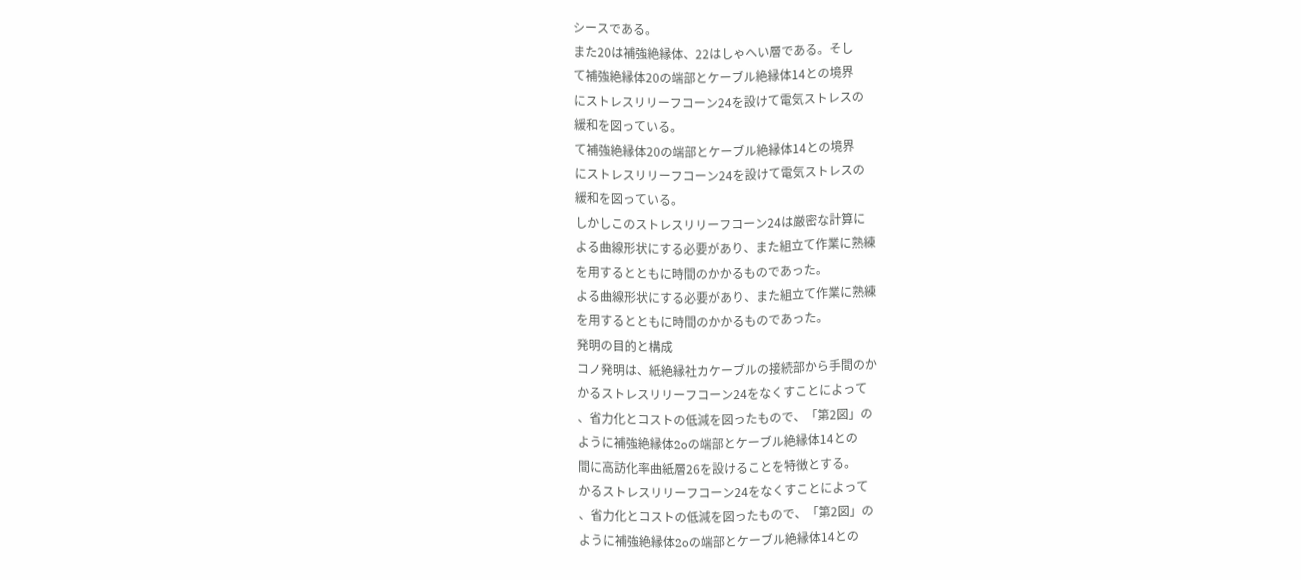シースである。
また20は補強絶縁体、22はしゃへい層である。そし
て補強絶縁体20の端部とケーブル絶縁体14との境界
にストレスリリーフコーン24を設けて電気ストレスの
緩和を図っている。
て補強絶縁体20の端部とケーブル絶縁体14との境界
にストレスリリーフコーン24を設けて電気ストレスの
緩和を図っている。
しかしこのストレスリリーフコーン24は厳密な計算に
よる曲線形状にする必要があり、また組立て作業に熟練
を用するとともに時間のかかるものであった。
よる曲線形状にする必要があり、また組立て作業に熟練
を用するとともに時間のかかるものであった。
発明の目的と構成
コノ発明は、紙絶縁社カケーブルの接続部から手間のか
かるストレスリリーフコーン24をなくすことによって
、省力化とコストの低減を図ったもので、「第2図」の
ように補強絶縁体2oの端部とケーブル絶縁体14との
間に高訪化率曲紙層26を設けることを特徴とする。
かるストレスリリーフコーン24をなくすことによって
、省力化とコストの低減を図ったもので、「第2図」の
ように補強絶縁体2oの端部とケーブル絶縁体14との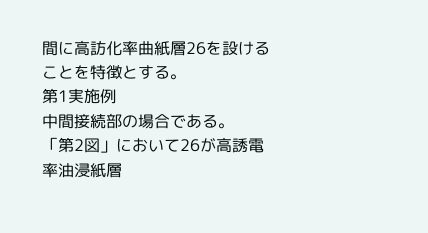間に高訪化率曲紙層26を設けることを特徴とする。
第1実施例
中間接続部の場合である。
「第2図」において26が高誘電率油浸紙層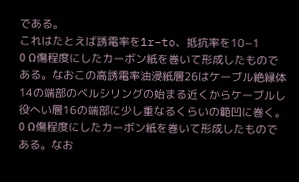である。
これはたとえば誘電率を1r−to、抵抗率を10−1
0 Ω傷程度にしたカーボン紙を巻いて形成したもので
ある。なおこの高誘電率油浸紙層26はケーブル絶縁体
14の端部のベルシリングの始まる近くからケーブルし
役へい層16の端部に少し重なるくらいの範凹に巻く。
0 Ω傷程度にしたカーボン紙を巻いて形成したもので
ある。なお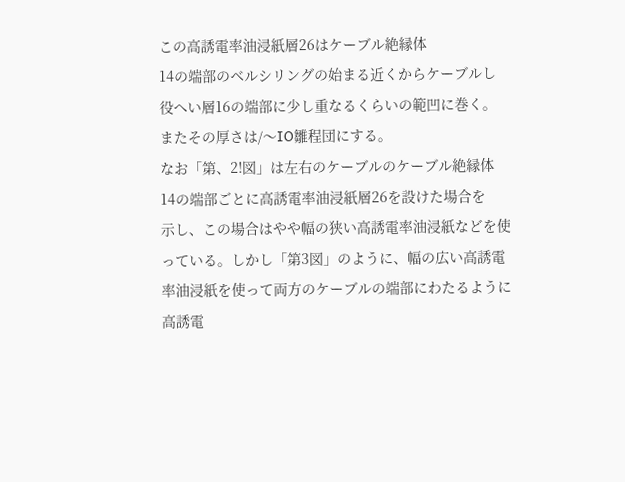この高誘電率油浸紙層26はケーブル絶縁体
14の端部のベルシリングの始まる近くからケーブルし
役へい層16の端部に少し重なるくらいの範凹に巻く。
またその厚さは/〜IO雛程団にする。
なお「第、2!図」は左右のケーブルのケーブル絶縁体
14の端部ごとに高誘電率油浸紙層26を設けた場合を
示し、この場合はやや幅の狭い高誘電率油浸紙などを使
っている。しかし「第3図」のように、幅の広い高誘電
率油浸紙を使って両方のケーブルの端部にわたるように
高誘電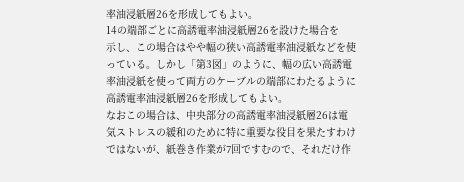率油浸紙層26を形成してもよい。
14の端部ごとに高誘電率油浸紙層26を設けた場合を
示し、この場合はやや幅の狭い高誘電率油浸紙などを使
っている。しかし「第3図」のように、幅の広い高誘電
率油浸紙を使って両方のケーブルの端部にわたるように
高誘電率油浸紙層26を形成してもよい。
なおこの場合は、中央部分の高誘電率油浸紙層26は電
気ストレスの緩和のために特に重要な役目を果たすわけ
ではないが、紙巻き作業が7回ですむので、それだけ作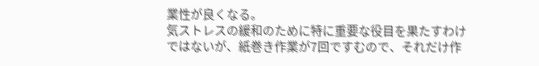業性が良くなる。
気ストレスの緩和のために特に重要な役目を果たすわけ
ではないが、紙巻き作業が7回ですむので、それだけ作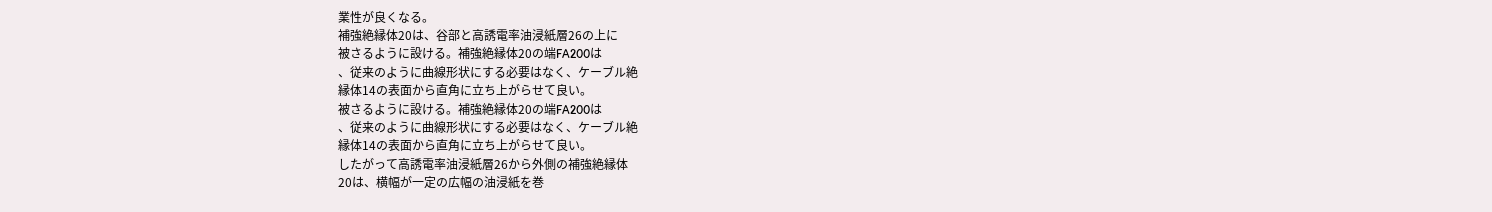業性が良くなる。
補強絶縁体20は、谷部と高誘電率油浸紙層26の上に
被さるように設ける。補強絶縁体20の端FA200は
、従来のように曲線形状にする必要はなく、ケーブル絶
縁体14の表面から直角に立ち上がらせて良い。
被さるように設ける。補強絶縁体20の端FA200は
、従来のように曲線形状にする必要はなく、ケーブル絶
縁体14の表面から直角に立ち上がらせて良い。
したがって高誘電率油浸紙層26から外側の補強絶縁体
20は、横幅が一定の広幅の油浸紙を巻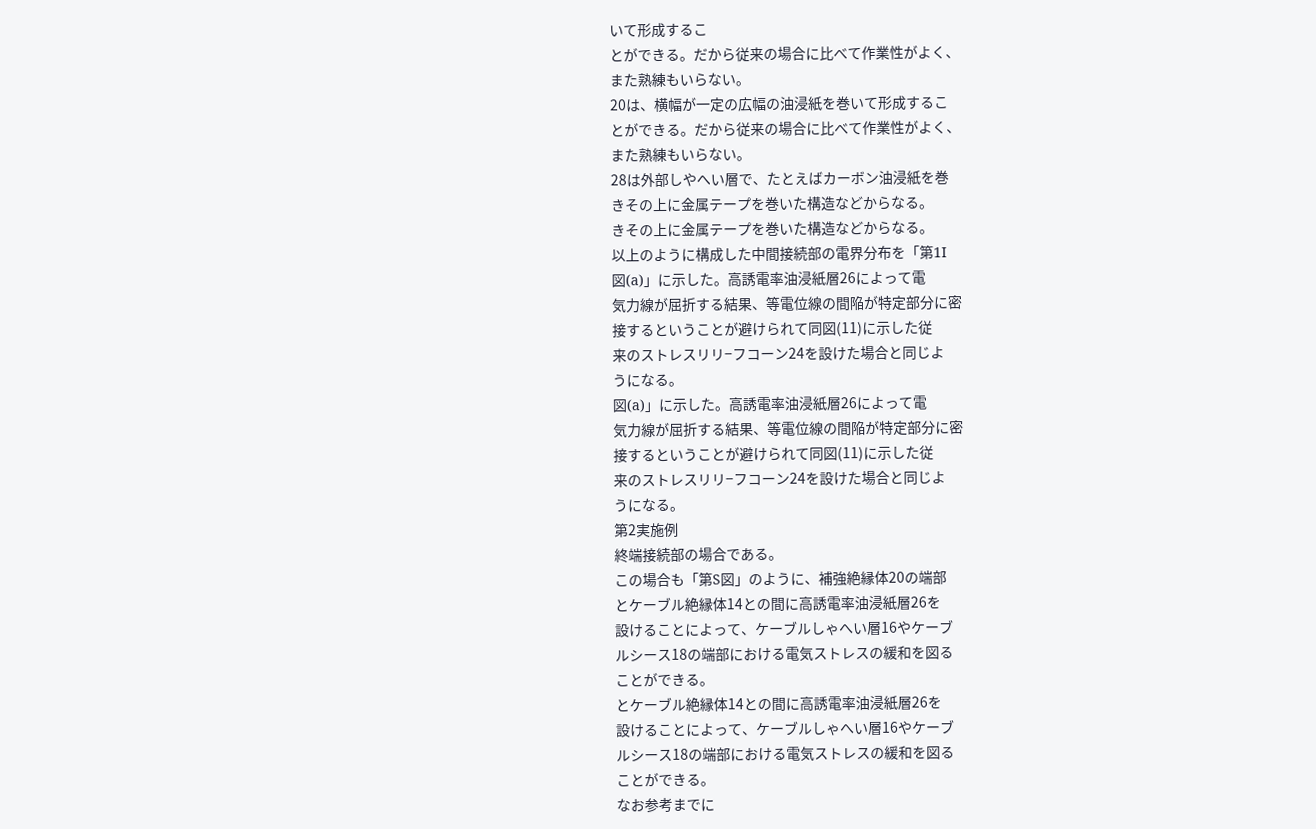いて形成するこ
とができる。だから従来の場合に比べて作業性がよく、
また熟練もいらない。
20は、横幅が一定の広幅の油浸紙を巻いて形成するこ
とができる。だから従来の場合に比べて作業性がよく、
また熟練もいらない。
28は外部しやへい層で、たとえばカーボン油浸紙を巻
きその上に金属テープを巻いた構造などからなる。
きその上に金属テープを巻いた構造などからなる。
以上のように構成した中間接続部の電界分布を「第1I
図(a)」に示した。高誘電率油浸紙層26によって電
気力線が屈折する結果、等電位線の間陥が特定部分に密
接するということが避けられて同図(11)に示した従
来のストレスリリ−フコーン24を設けた場合と同じよ
うになる。
図(a)」に示した。高誘電率油浸紙層26によって電
気力線が屈折する結果、等電位線の間陥が特定部分に密
接するということが避けられて同図(11)に示した従
来のストレスリリ−フコーン24を設けた場合と同じよ
うになる。
第2実施例
終端接続部の場合である。
この場合も「第S図」のように、補強絶縁体20の端部
とケーブル絶縁体14との間に高誘電率油浸紙層26を
設けることによって、ケーブルしゃへい層16やケーブ
ルシース18の端部における電気ストレスの緩和を図る
ことができる。
とケーブル絶縁体14との間に高誘電率油浸紙層26を
設けることによって、ケーブルしゃへい層16やケーブ
ルシース18の端部における電気ストレスの緩和を図る
ことができる。
なお参考までに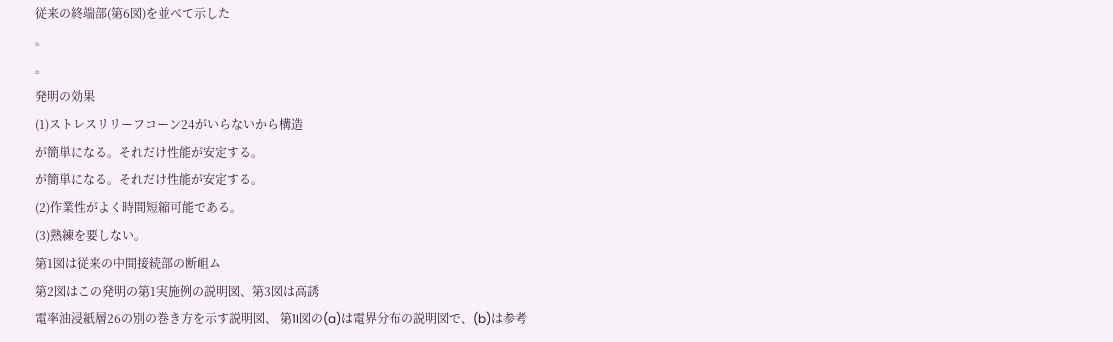従来の終端部(第6図)を並べて示した
。
。
発明の効果
(1)ストレスリリーフコーン24がいらないから構造
が簡単になる。それだけ性能が安定する。
が簡単になる。それだけ性能が安定する。
(2)作業性がよく時間短縮可能である。
(3)熟練を要しない。
第1図は従来の中間接続部の断岨ム
第2図はこの発明の第1実施例の説明図、第3図は高誘
電率油浸紙層26の別の巻き方を示す説明図、 第1I図の(a)は電界分布の説明図で、(b)は参考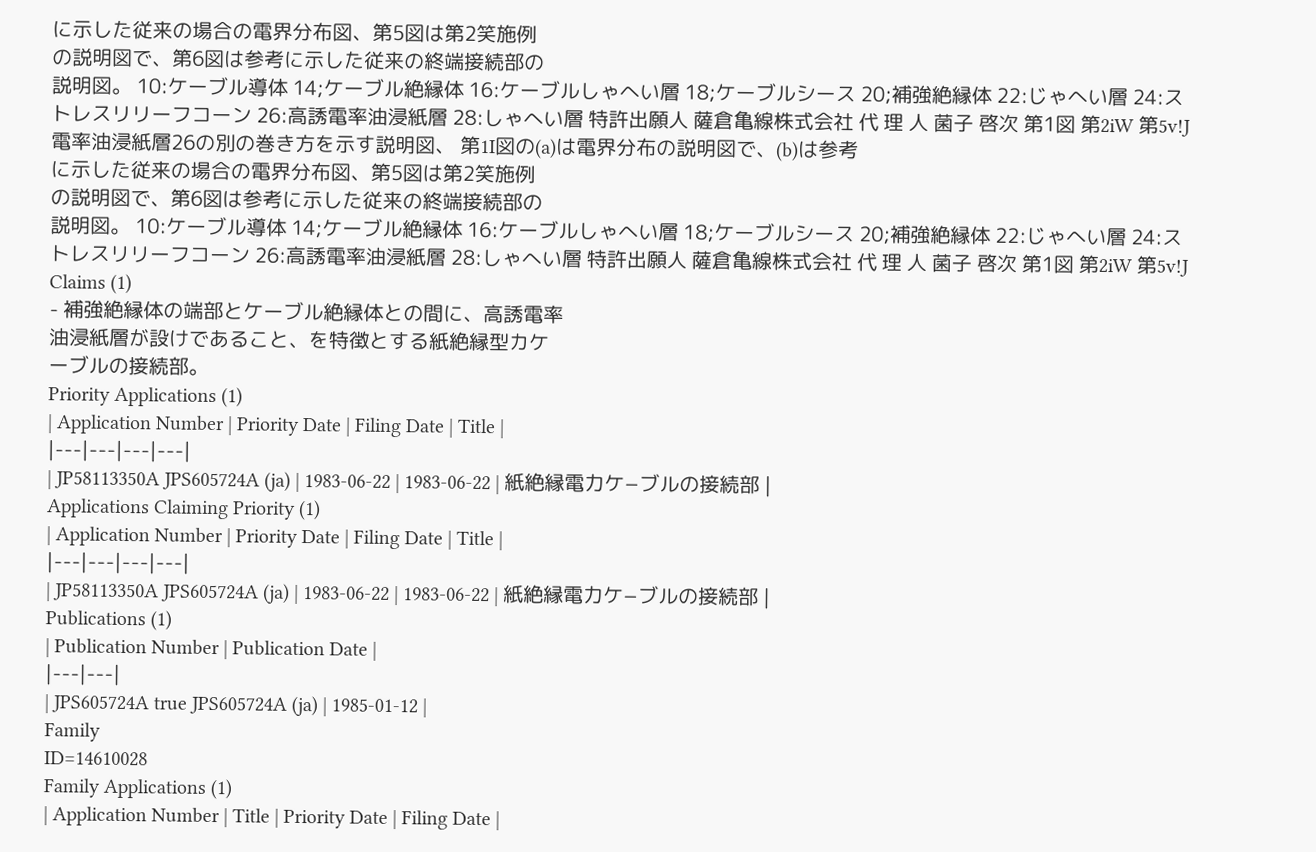に示した従来の場合の電界分布図、第5図は第2笑施例
の説明図で、第6図は参考に示した従来の終端接続部の
説明図。 10:ケーブル導体 14;ケーブル絶縁体 16:ケーブルしゃへい層 18;ケーブルシース 20;補強絶縁体 22:じゃへい層 24:ストレスリリーフコーン 26:高誘電率油浸紙層 28:しゃへい層 特許出願人 薩倉亀線株式会社 代 理 人 菌子 啓次 第1図 第2iW 第5v!J
電率油浸紙層26の別の巻き方を示す説明図、 第1I図の(a)は電界分布の説明図で、(b)は参考
に示した従来の場合の電界分布図、第5図は第2笑施例
の説明図で、第6図は参考に示した従来の終端接続部の
説明図。 10:ケーブル導体 14;ケーブル絶縁体 16:ケーブルしゃへい層 18;ケーブルシース 20;補強絶縁体 22:じゃへい層 24:ストレスリリーフコーン 26:高誘電率油浸紙層 28:しゃへい層 特許出願人 薩倉亀線株式会社 代 理 人 菌子 啓次 第1図 第2iW 第5v!J
Claims (1)
- 補強絶縁体の端部とケーブル絶縁体との間に、高誘電率
油浸紙層が設けであること、を特徴とする紙絶縁型カケ
ーブルの接続部。
Priority Applications (1)
| Application Number | Priority Date | Filing Date | Title |
|---|---|---|---|
| JP58113350A JPS605724A (ja) | 1983-06-22 | 1983-06-22 | 紙絶縁電力ケ−ブルの接続部 |
Applications Claiming Priority (1)
| Application Number | Priority Date | Filing Date | Title |
|---|---|---|---|
| JP58113350A JPS605724A (ja) | 1983-06-22 | 1983-06-22 | 紙絶縁電力ケ−ブルの接続部 |
Publications (1)
| Publication Number | Publication Date |
|---|---|
| JPS605724A true JPS605724A (ja) | 1985-01-12 |
Family
ID=14610028
Family Applications (1)
| Application Number | Title | Priority Date | Filing Date |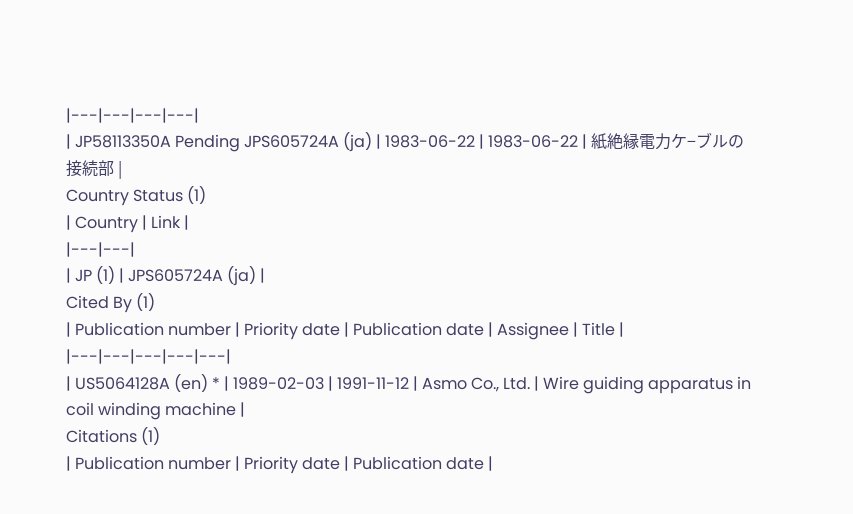|---|---|---|---|
| JP58113350A Pending JPS605724A (ja) | 1983-06-22 | 1983-06-22 | 紙絶縁電力ケ−ブルの接続部 |
Country Status (1)
| Country | Link |
|---|---|
| JP (1) | JPS605724A (ja) |
Cited By (1)
| Publication number | Priority date | Publication date | Assignee | Title |
|---|---|---|---|---|
| US5064128A (en) * | 1989-02-03 | 1991-11-12 | Asmo Co., Ltd. | Wire guiding apparatus in coil winding machine |
Citations (1)
| Publication number | Priority date | Publication date |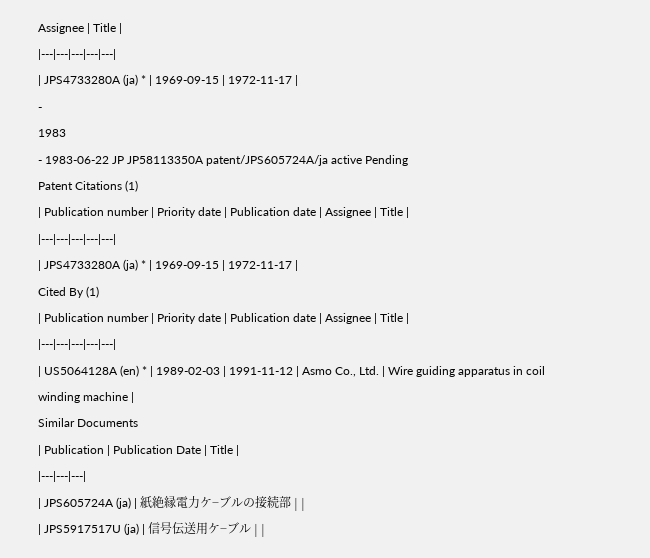Assignee | Title |
|---|---|---|---|---|
| JPS4733280A (ja) * | 1969-09-15 | 1972-11-17 |
-
1983
- 1983-06-22 JP JP58113350A patent/JPS605724A/ja active Pending
Patent Citations (1)
| Publication number | Priority date | Publication date | Assignee | Title |
|---|---|---|---|---|
| JPS4733280A (ja) * | 1969-09-15 | 1972-11-17 |
Cited By (1)
| Publication number | Priority date | Publication date | Assignee | Title |
|---|---|---|---|---|
| US5064128A (en) * | 1989-02-03 | 1991-11-12 | Asmo Co., Ltd. | Wire guiding apparatus in coil winding machine |
Similar Documents
| Publication | Publication Date | Title |
|---|---|---|
| JPS605724A (ja) | 紙絶縁電力ケ−ブルの接続部 | |
| JPS5917517U (ja) | 信号伝送用ケ−ブル | |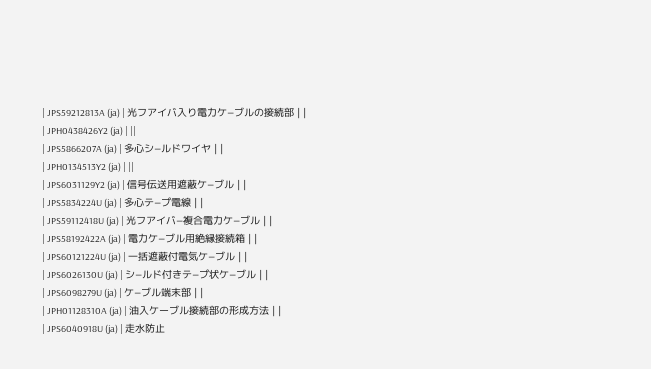| JPS59212813A (ja) | 光フアイバ入り電力ケ−ブルの接続部 | |
| JPH0438426Y2 (ja) | ||
| JPS5866207A (ja) | 多心シ−ルドワイヤ | |
| JPH0134513Y2 (ja) | ||
| JPS6031129Y2 (ja) | 信号伝送用遮蔽ケ−ブル | |
| JPS5834224U (ja) | 多心テ−プ電線 | |
| JPS59112418U (ja) | 光フアイバ−複合電力ケ−ブル | |
| JPS58192422A (ja) | 電力ケ−ブル用絶縁接続箱 | |
| JPS60121224U (ja) | 一括遮蔽付電気ケ−ブル | |
| JPS6026130U (ja) | シ−ルド付きテ−プ状ケ−ブル | |
| JPS6098279U (ja) | ケ−ブル端末部 | |
| JPH01128310A (ja) | 油入ケーブル接続部の形成方法 | |
| JPS6040918U (ja) | 走水防止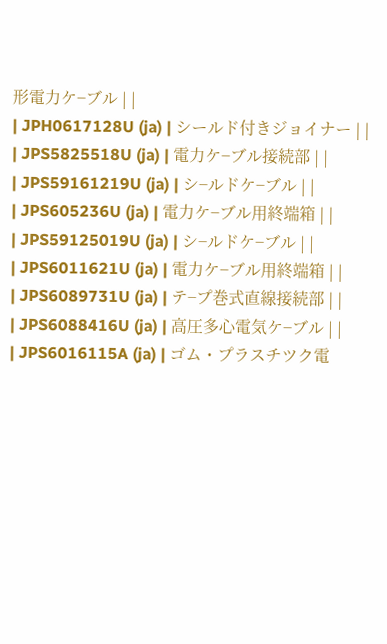形電力ケ−ブル | |
| JPH0617128U (ja) | シールド付きジョイナー | |
| JPS5825518U (ja) | 電力ケ−ブル接続部 | |
| JPS59161219U (ja) | シ−ルドケ−ブル | |
| JPS605236U (ja) | 電力ケ−ブル用終端箱 | |
| JPS59125019U (ja) | シ−ルドケ−ブル | |
| JPS6011621U (ja) | 電力ケ−ブル用終端箱 | |
| JPS6089731U (ja) | テ−プ巻式直線接続部 | |
| JPS6088416U (ja) | 高圧多心電気ケ−ブル | |
| JPS6016115A (ja) | ゴム・プラスチツク電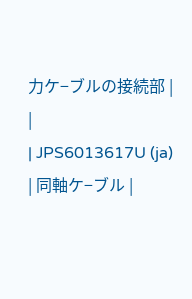力ケ−ブルの接続部 | |
| JPS6013617U (ja) | 同軸ケ−ブル |